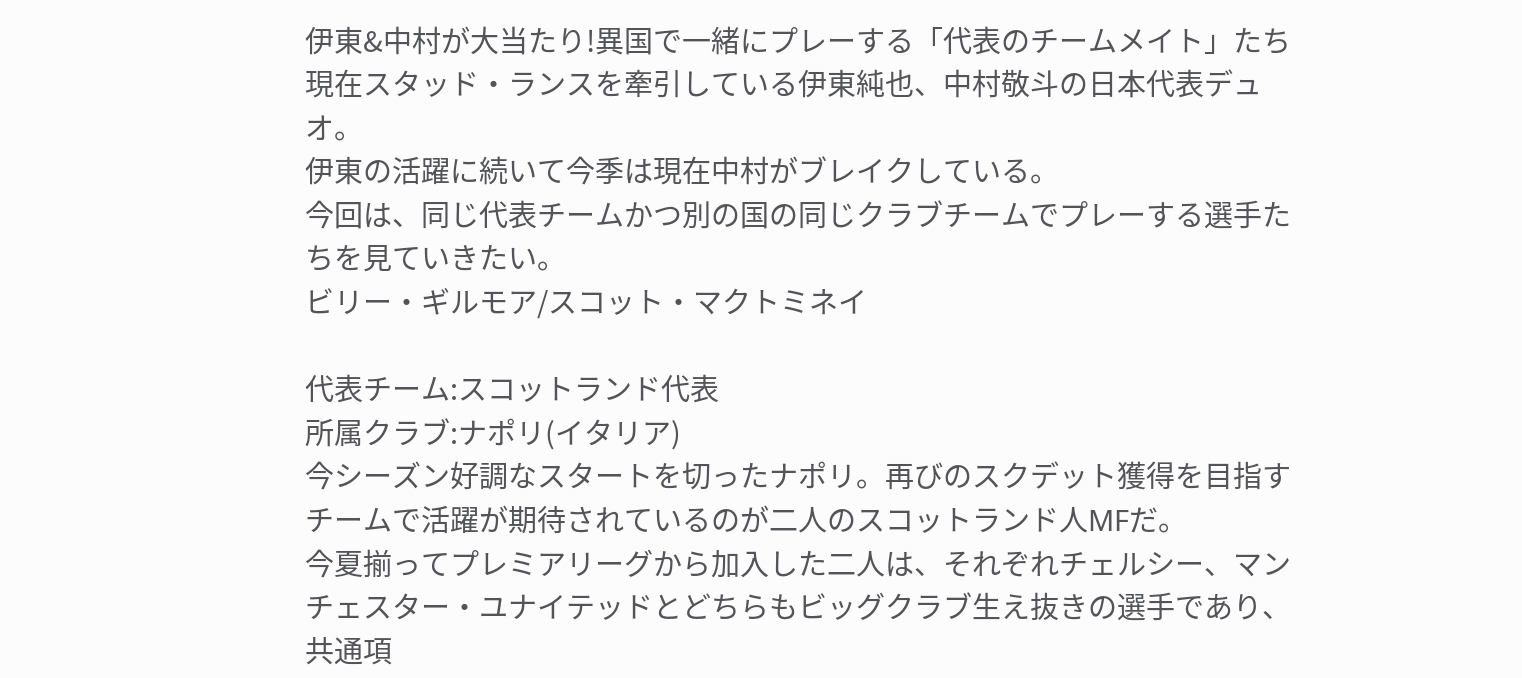伊東&中村が大当たり!異国で一緒にプレーする「代表のチームメイト」たち
現在スタッド・ランスを牽引している伊東純也、中村敬斗の日本代表デュオ。
伊東の活躍に続いて今季は現在中村がブレイクしている。
今回は、同じ代表チームかつ別の国の同じクラブチームでプレーする選手たちを見ていきたい。
ビリー・ギルモア/スコット・マクトミネイ

代表チーム:スコットランド代表
所属クラブ:ナポリ(イタリア)
今シーズン好調なスタートを切ったナポリ。再びのスクデット獲得を目指すチームで活躍が期待されているのが二人のスコットランド人MFだ。
今夏揃ってプレミアリーグから加入した二人は、それぞれチェルシー、マンチェスター・ユナイテッドとどちらもビッグクラブ生え抜きの選手であり、共通項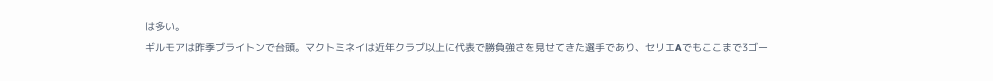は多い。
ギルモアは昨季ブライトンで台頭。マクトミネイは近年クラブ以上に代表で勝負強さを見せてきた選手であり、セリエAでもここまで3ゴー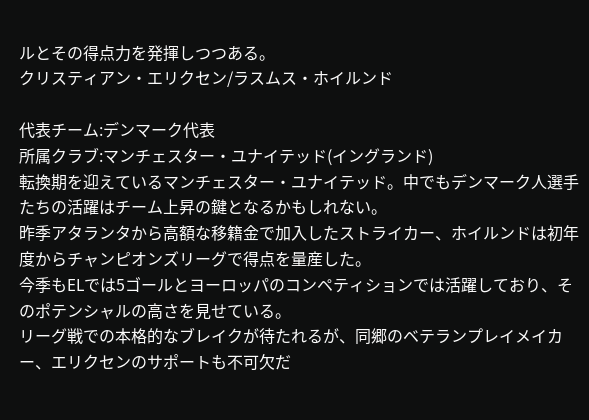ルとその得点力を発揮しつつある。
クリスティアン・エリクセン/ラスムス・ホイルンド

代表チーム:デンマーク代表
所属クラブ:マンチェスター・ユナイテッド(イングランド)
転換期を迎えているマンチェスター・ユナイテッド。中でもデンマーク人選手たちの活躍はチーム上昇の鍵となるかもしれない。
昨季アタランタから高額な移籍金で加入したストライカー、ホイルンドは初年度からチャンピオンズリーグで得点を量産した。
今季もELでは5ゴールとヨーロッパのコンペティションでは活躍しており、そのポテンシャルの高さを見せている。
リーグ戦での本格的なブレイクが待たれるが、同郷のベテランプレイメイカー、エリクセンのサポートも不可欠だ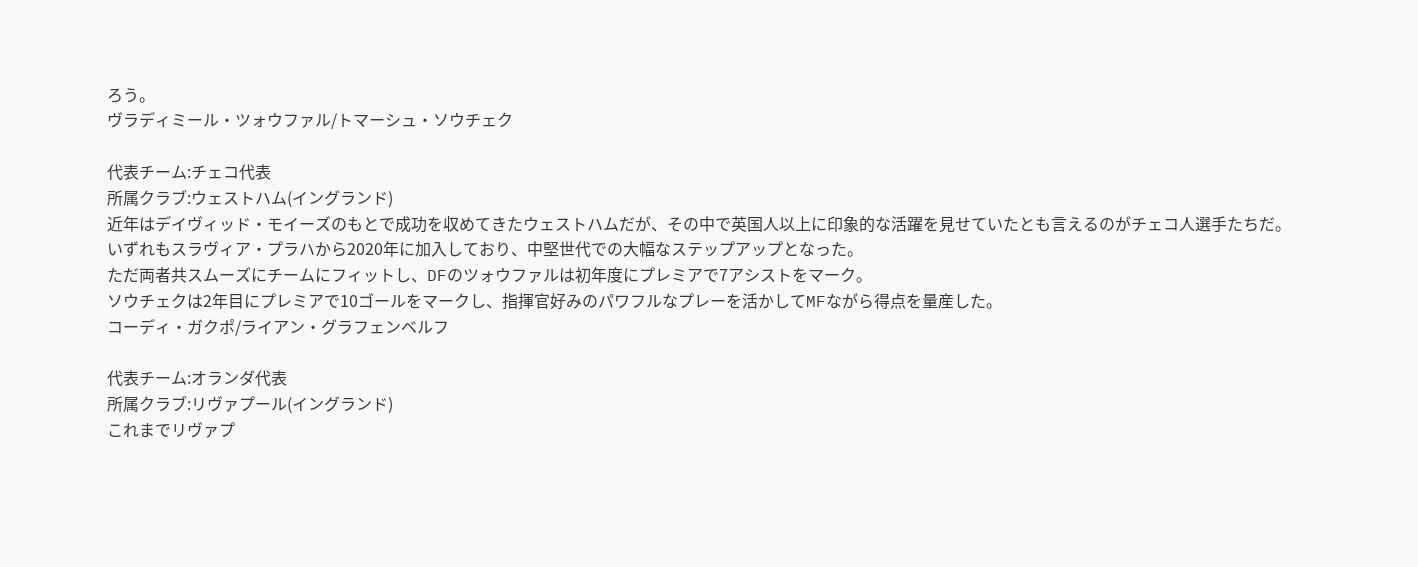ろう。
ヴラディミール・ツォウファル/トマーシュ・ソウチェク

代表チーム:チェコ代表
所属クラブ:ウェストハム(イングランド)
近年はデイヴィッド・モイーズのもとで成功を収めてきたウェストハムだが、その中で英国人以上に印象的な活躍を見せていたとも言えるのがチェコ人選手たちだ。
いずれもスラヴィア・プラハから2020年に加入しており、中堅世代での大幅なステップアップとなった。
ただ両者共スムーズにチームにフィットし、DFのツォウファルは初年度にプレミアで7アシストをマーク。
ソウチェクは2年目にプレミアで10ゴールをマークし、指揮官好みのパワフルなプレーを活かしてMFながら得点を量産した。
コーディ・ガクポ/ライアン・グラフェンベルフ

代表チーム:オランダ代表
所属クラブ:リヴァプール(イングランド)
これまでリヴァプ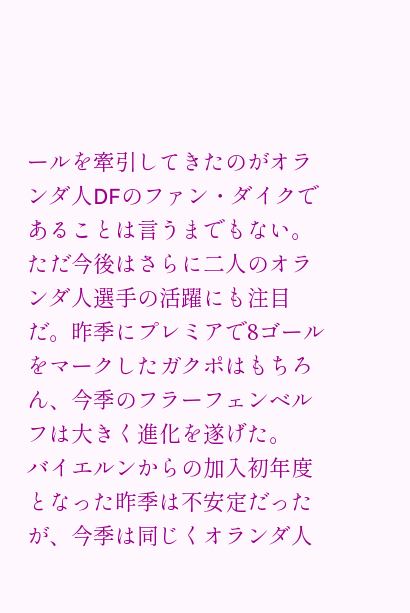ールを牽引してきたのがオランダ人DFのファン・ダイクであることは言うまでもない。
ただ今後はさらに二人のオランダ人選手の活躍にも注目だ。昨季にプレミアで8ゴールをマークしたガクポはもちろん、今季のフラーフェンベルフは大きく進化を遂げた。
バイエルンからの加入初年度となった昨季は不安定だったが、今季は同じくオランダ人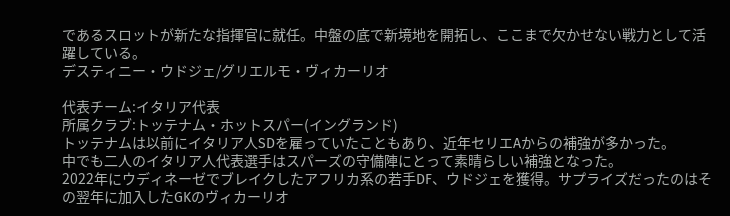であるスロットが新たな指揮官に就任。中盤の底で新境地を開拓し、ここまで欠かせない戦力として活躍している。
デスティニー・ウドジェ/グリエルモ・ヴィカーリオ

代表チーム:イタリア代表
所属クラブ:トッテナム・ホットスパー(イングランド)
トッテナムは以前にイタリア人SDを雇っていたこともあり、近年セリエAからの補強が多かった。
中でも二人のイタリア人代表選手はスパーズの守備陣にとって素晴らしい補強となった。
2022年にウディネーゼでブレイクしたアフリカ系の若手DF、ウドジェを獲得。サプライズだったのはその翌年に加入したGKのヴィカーリオ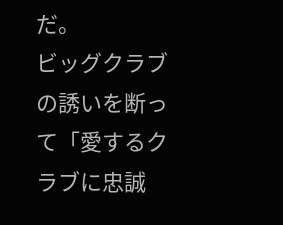だ。
ビッグクラブの誘いを断って「愛するクラブに忠誠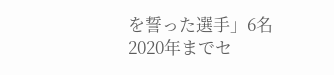を誓った選手」6名
2020年までセ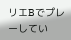リエBでプレーしてい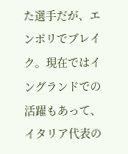た選手だが、エンポリでブレイク。現在ではイングランドでの活躍もあって、イタリア代表の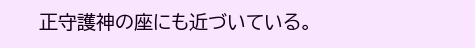正守護神の座にも近づいている。